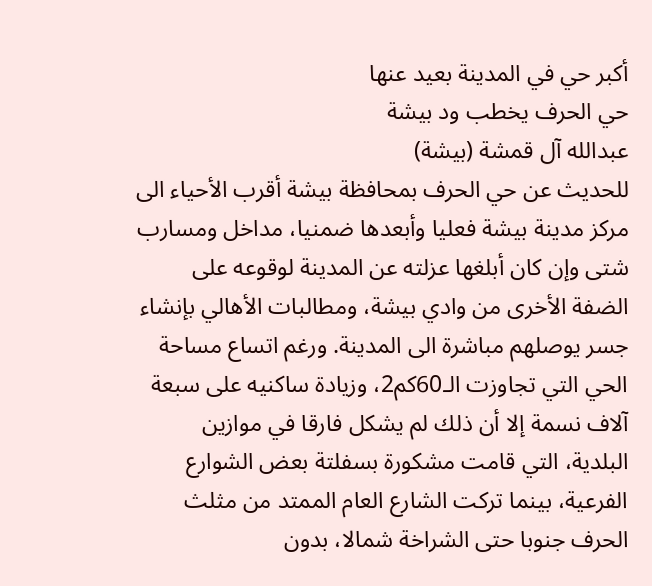أكبر حي في المدينة بعيد عنها
حي الحرف يخطب ود بيشة
عبدالله آل قمشة (بيشة)
للحديث عن حي الحرف بمحافظة بيشة أقرب الأحياء الى مركز مدينة بيشة فعليا وأبعدها ضمنيا، مداخل ومسارب شتى وإن كان أبلغها عزلته عن المدينة لوقوعه على الضفة الأخرى من وادي بيشة، ومطالبات الأهالي بإنشاء جسر يوصلهم مباشرة الى المدينة. ورغم اتساع مساحة الحي التي تجاوزت الـ60كم2، وزيادة ساكنيه على سبعة آلاف نسمة إلا أن ذلك لم يشكل فارقا في موازين البلدية، التي قامت مشكورة بسفلتة بعض الشوارع الفرعية، بينما تركت الشارع العام الممتد من مثلث الحرف جنوبا حتى الشراخة شمالا، بدون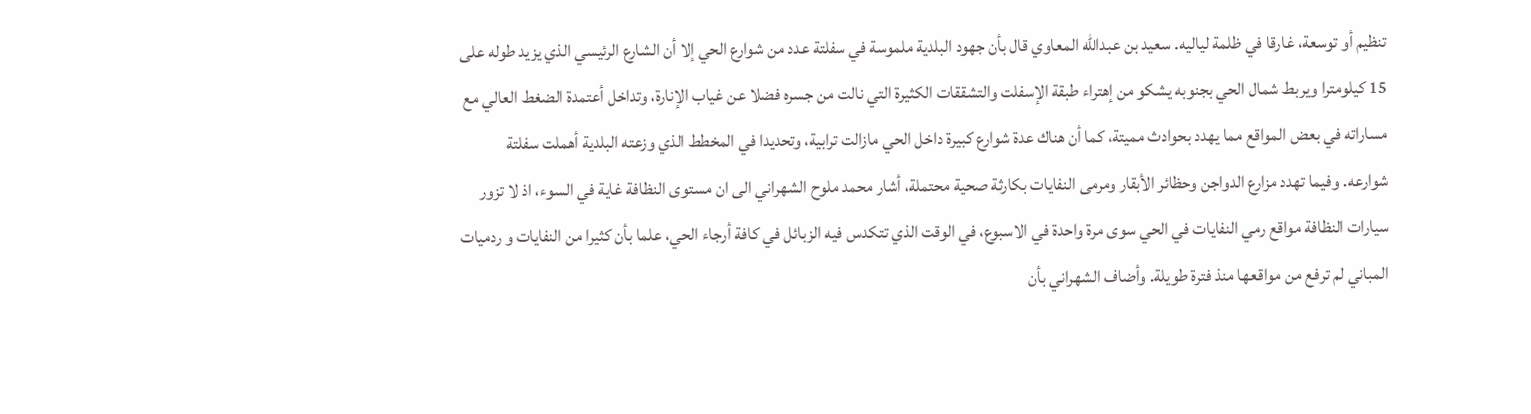تنظيم أو توسعة، غارقا في ظلمة لياليه. سعيد بن عبدالله المعاوي قال بأن جهود البلدية ملموسة في سفلتة عدد من شوارع الحي إلا أن الشارع الرئيسي الذي يزيد طوله على 15 كيلومترا ويربط شمال الحي بجنوبه يشكو من إهتراء طبقة الإسفلت والتشققات الكثيرة التي نالت من جسره فضلا عن غياب الإنارة، وتداخل أعتمدة الضغط العالي مع مساراته في بعض المواقع مما يهدد بحوادث مميتة، كما أن هناك عدة شوارع كبيرة داخل الحي مازالت ترابية، وتحديدا في المخطط الذي وزعته البلدية أهملت سفلتة شوارعه. وفيما تهدد مزارع الدواجن وحظائر الأبقار ومرمى النفايات بكارثة صحية محتملة، أشار محمد ملوح الشهراني الى ان مستوى النظافة غاية في السوء، اذ لا تزور سيارات النظافة مواقع رمي النفايات في الحي سوى مرة واحدة في الاسبوع، في الوقت الذي تتكدس فيه الزبائل في كافة أرجاء الحي، علما بأن كثيرا من النفايات و ردميات المباني لم ترفع من مواقعها منذ فترة طويلة. وأضاف الشهراني بأن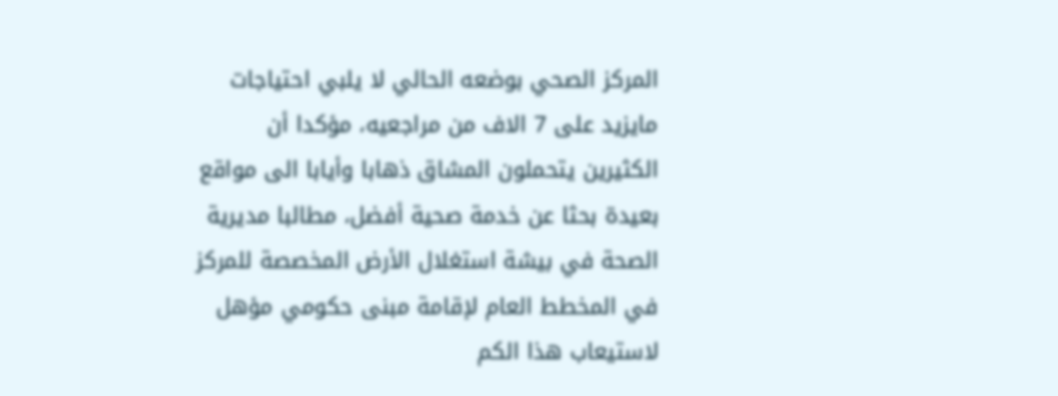المركز الصحي بوضعه الحالي لا يلبي احتياجات مايزيد على 7 الاف من مراجعيه، مؤكدا أن الكثيرين يتحملون المشاق ذهابا وأيابا الى مواقع بعيدة بحثا عن خدمة صحية أفضل، مطالبا مديرية الصحة في بيشة استغلال الأرض المخصصة للمركز في المخطط العام لإقامة مبنى حكومي مؤهل لاستيعاب هذا الكم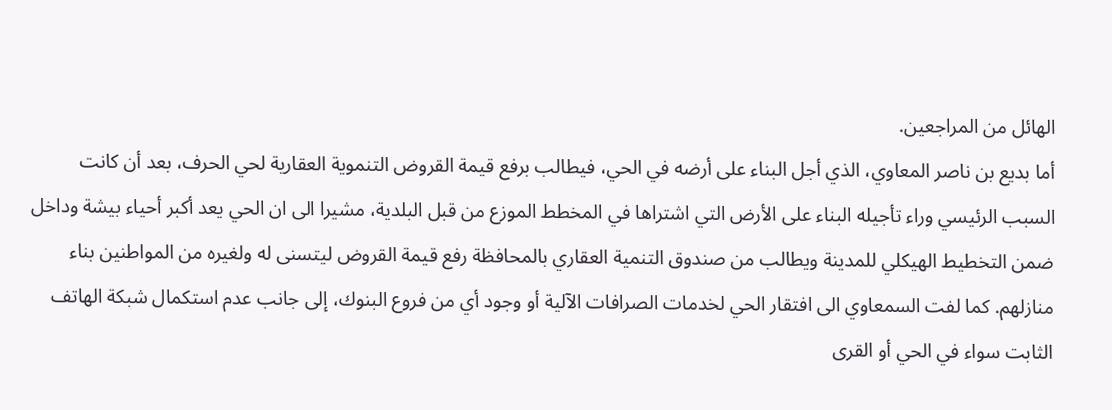الهائل من المراجعين.
أما بديع بن ناصر المعاوي، الذي أجل البناء على أرضه في الحي، فيطالب برفع قيمة القروض التنموية العقارية لحي الحرف، بعد أن كانت السبب الرئيسي وراء تأجيله البناء على الأرض التي اشتراها في المخطط الموزع من قبل البلدية، مشيرا الى ان الحي يعد أكبر أحياء بيشة وداخل ضمن التخطيط الهيكلي للمدينة ويطالب من صندوق التنمية العقاري بالمحافظة رفع قيمة القروض ليتسنى له ولغيره من المواطنين بناء منازلهم. كما لفت السمعاوي الى افتقار الحي لخدمات الصرافات الآلية أو وجود أي من فروع البنوك، إلى جانب عدم استكمال شبكة الهاتف الثابت سواء في الحي أو القرى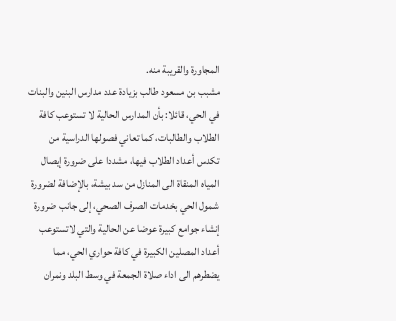المجاورة والقريبة منه.
مشبب بن مسعود طالب بزيادة عدد مدارس البنين والبنات في الحي، قائلا: بأن المدارس الحالية لا تستوعب كافة الطلاب والطالبات، كما تعاني فصولها الدراسية من تكدس أعداد الطلاب فيها، مشددا على ضرورة إيصال المياه المنقاة الى المنازل من سد بيشة، بالإضافة لضرورة شمول الحي بخدمات الصرف الصحي، إلى جانب ضرورة إنشاء جوامع كبيرة عوضا عن الحالية والتي لاتستوعب أعداد المصلين الكبيرة في كافة حواري الحي، مما يضطرهم الى اداء صلاة الجمعة في وسط البلد ونمران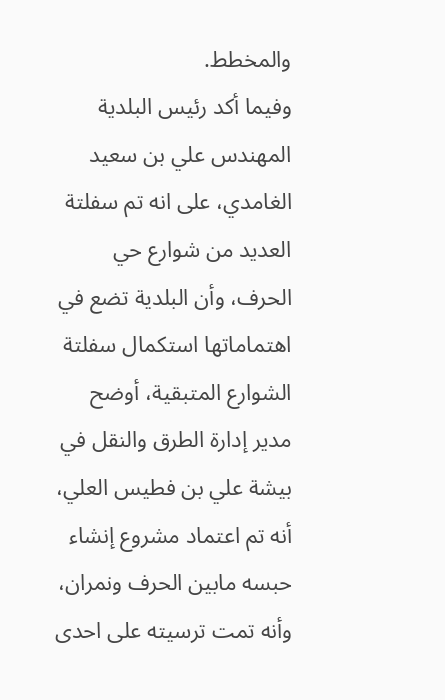والمخطط.
وفيما أكد رئيس البلدية المهندس علي بن سعيد الغامدي، على انه تم سفلتة العديد من شوارع حي الحرف، وأن البلدية تضع في اهتماماتها استكمال سفلتة الشوارع المتبقية، أوضح مدير إدارة الطرق والنقل في بيشة علي بن فطيس العلي، أنه تم اعتماد مشروع إنشاء حبسه مابين الحرف ونمران، وأنه تمت ترسيته على احدى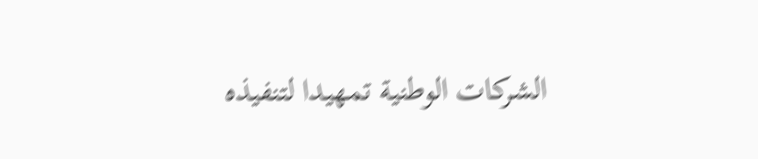الشركات الوطنية تمهيدا لتنفيذه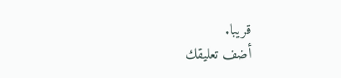قريبا.
أضف تعليقك